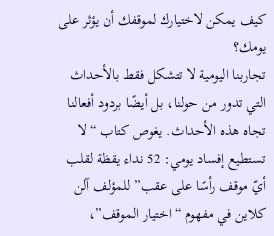كيف يمكن لاختيارك لموقفك أن يؤثر على يومك؟
تجاربنا اليومية لا تتشكل فقط بالأحداث التي تدور من حولنا، بل أيضًا بردود أفعالنا تجاه هذه الأحداث. يغوص كتاب “لا تستطيع إفساد يومي: 52 نداء يقظة لقلب أيّ موقف رأسًا على عقب” للمؤلف آلن كلاين في مفهوم “اختيار الموقف”،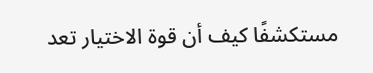مستكشفًا كيف أن قوة الاختيار تعد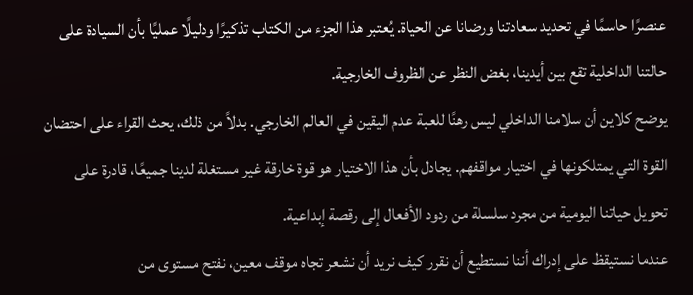عنصرًا حاسمًا في تحديد سعادتنا ورضانا عن الحياة. يُعتبر هذا الجزء من الكتاب تذكيرًا ودليلًا عمليًا بأن السيادة على حالتنا الداخلية تقع بين أيدينا، بغض النظر عن الظروف الخارجية.
يوضح كلاين أن سلامنا الداخلي ليس رهنًا للعبة عدم اليقين في العالم الخارجي. بدلاً من ذلك، يحث القراء على احتضان القوة التي يمتلكونها في اختيار مواقفهم. يجادل بأن هذا الاختيار هو قوة خارقة غير مستغلة لدينا جميعًا، قادرة على تحويل حياتنا اليومية من مجرد سلسلة من ردود الأفعال إلى رقصة إبداعية.
عندما نستيقظ على إدراك أننا نستطيع أن نقرر كيف نريد أن نشعر تجاه موقف معين، نفتح مستوى من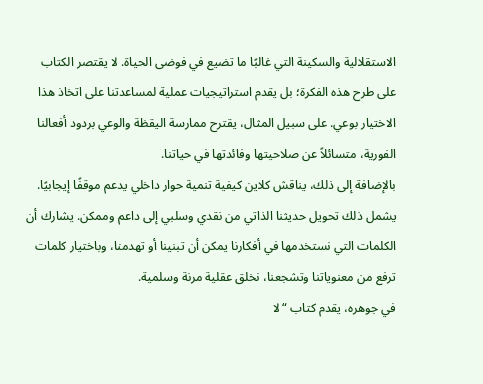الاستقلالية والسكينة التي غالبًا ما تضيع في فوضى الحياة. لا يقتصر الكتاب على طرح هذه الفكرة؛ بل يقدم استراتيجيات عملية لمساعدتنا على اتخاذ هذا الاختيار بوعي. على سبيل المثال، يقترح ممارسة اليقظة والوعي بردود أفعالنا الفورية، متسائلاً عن صلاحيتها وفائدتها في حياتنا.
بالإضافة إلى ذلك، يناقش كلاين كيفية تنمية حوار داخلي يدعم موقفًا إيجابيًا. يشمل ذلك تحويل حديثنا الذاتي من نقدي وسلبي إلى داعم وممكن. يشارك أن الكلمات التي نستخدمها في أفكارنا يمكن أن تبنينا أو تهدمنا، وباختيار كلمات ترفع من معنوياتنا وتشجعنا، نخلق عقلية مرنة وسلمية.
في جوهره، يقدم كتاب “لا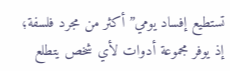تستطيع إفساد يومي” أكثر من مجرد فلسفة؛ إذ يوفر مجموعة أدوات لأي شخص يتطلع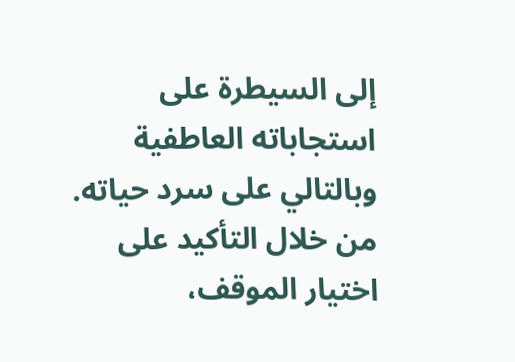إلى السيطرة على استجاباته العاطفية وبالتالي على سرد حياته. من خلال التأكيد على اختيار الموقف،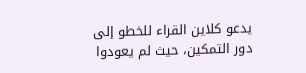يدعو كلاين القراء للخطو إلى دور التمكين، حيث لم يعودوا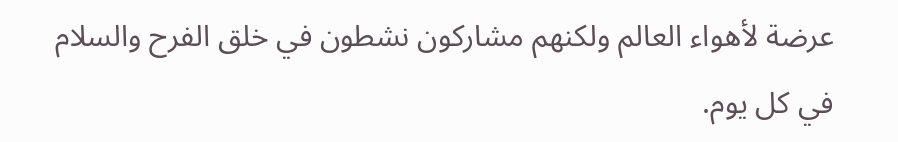عرضة لأهواء العالم ولكنهم مشاركون نشطون في خلق الفرح والسلام في كل يوم.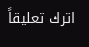اترك تعليقاً